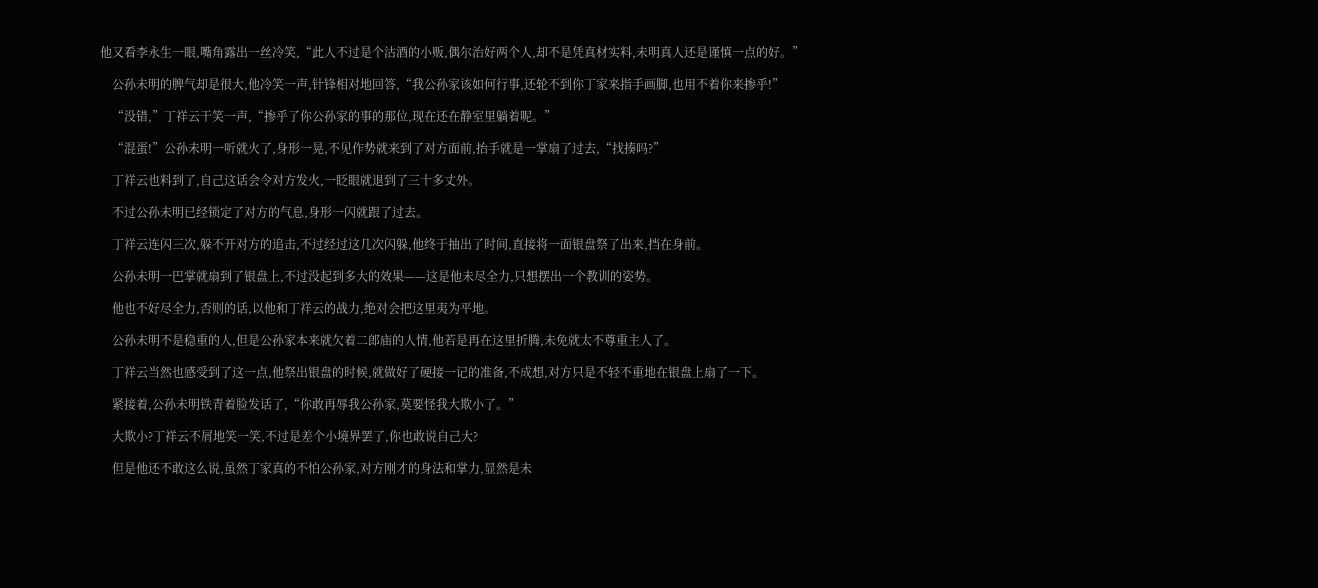他又看李永生一眼,嘴角露出一丝冷笑,“此人不过是个沽酒的小贩,偶尔治好两个人,却不是凭真材实料,未明真人还是谨慎一点的好。”

    公孙未明的脾气却是很大,他冷笑一声,针锋相对地回答,“我公孙家该如何行事,还轮不到你丁家来指手画脚,也用不着你来掺乎!”

    “没错,”丁祥云干笑一声,“掺乎了你公孙家的事的那位,现在还在静室里躺着呢。”

    “混蛋!”公孙未明一听就火了,身形一晃,不见作势就来到了对方面前,抬手就是一掌扇了过去,“找揍吗?”

    丁祥云也料到了,自己这话会令对方发火,一眨眼就退到了三十多丈外。

    不过公孙未明已经锁定了对方的气息,身形一闪就跟了过去。

    丁祥云连闪三次,躲不开对方的追击,不过经过这几次闪躲,他终于抽出了时间,直接将一面银盘祭了出来,挡在身前。

    公孙未明一巴掌就扇到了银盘上,不过没起到多大的效果——这是他未尽全力,只想摆出一个教训的姿势。

    他也不好尽全力,否则的话,以他和丁祥云的战力,绝对会把这里夷为平地。

    公孙未明不是稳重的人,但是公孙家本来就欠着二郎庙的人情,他若是再在这里折腾,未免就太不尊重主人了。

    丁祥云当然也感受到了这一点,他祭出银盘的时候,就做好了硬接一记的准备,不成想,对方只是不轻不重地在银盘上扇了一下。

    紧接着,公孙未明铁青着脸发话了,“你敢再辱我公孙家,莫要怪我大欺小了。”

    大欺小?丁祥云不屑地笑一笑,不过是差个小境界罢了,你也敢说自己大?

    但是他还不敢这么说,虽然丁家真的不怕公孙家,对方刚才的身法和掌力,显然是未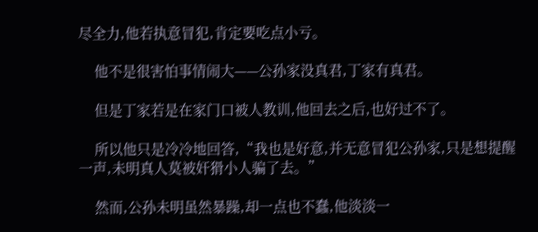尽全力,他若执意冒犯,肯定要吃点小亏。

    他不是很害怕事情闹大——公孙家没真君,丁家有真君。

    但是丁家若是在家门口被人教训,他回去之后,也好过不了。

    所以他只是冷冷地回答,“我也是好意,并无意冒犯公孙家,只是想提醒一声,未明真人莫被奸猾小人骗了去。”

    然而,公孙未明虽然暴躁,却一点也不蠢,他淡淡一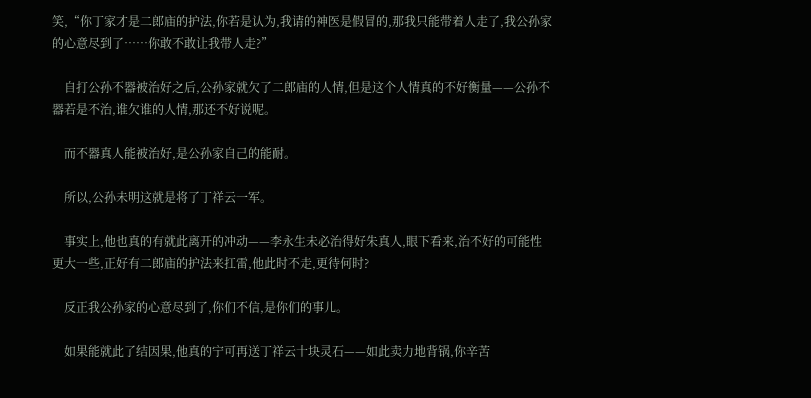笑,“你丁家才是二郎庙的护法,你若是认为,我请的神医是假冒的,那我只能带着人走了,我公孙家的心意尽到了……你敢不敢让我带人走?”

    自打公孙不器被治好之后,公孙家就欠了二郎庙的人情,但是这个人情真的不好衡量——公孙不器若是不治,谁欠谁的人情,那还不好说呢。

    而不器真人能被治好,是公孙家自己的能耐。

    所以,公孙未明这就是将了丁祥云一军。

    事实上,他也真的有就此离开的冲动——李永生未必治得好朱真人,眼下看来,治不好的可能性更大一些,正好有二郎庙的护法来扛雷,他此时不走,更待何时?

    反正我公孙家的心意尽到了,你们不信,是你们的事儿。

    如果能就此了结因果,他真的宁可再送丁祥云十块灵石——如此卖力地背锅,你辛苦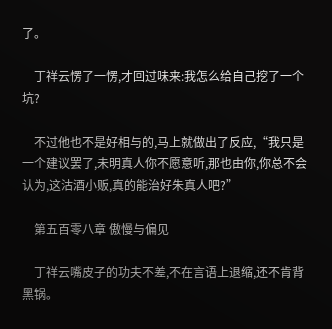了。

    丁祥云愣了一愣,才回过味来:我怎么给自己挖了一个坑?

    不过他也不是好相与的,马上就做出了反应,“我只是一个建议罢了,未明真人你不愿意听,那也由你,你总不会认为,这沽酒小贩,真的能治好朱真人吧?”

    第五百零八章 傲慢与偏见

    丁祥云嘴皮子的功夫不差,不在言语上退缩,还不肯背黑锅。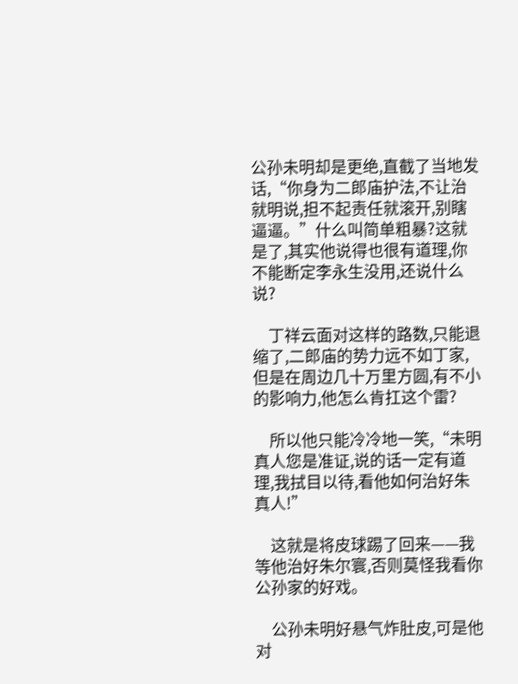公孙未明却是更绝,直截了当地发话,“你身为二郎庙护法,不让治就明说,担不起责任就滚开,别瞎逼逼。”什么叫简单粗暴?这就是了,其实他说得也很有道理,你不能断定李永生没用,还说什么说?

    丁祥云面对这样的路数,只能退缩了,二郎庙的势力远不如丁家,但是在周边几十万里方圆,有不小的影响力,他怎么肯扛这个雷?

    所以他只能冷冷地一笑,“未明真人您是准证,说的话一定有道理,我拭目以待,看他如何治好朱真人!”

    这就是将皮球踢了回来——我等他治好朱尔寰,否则莫怪我看你公孙家的好戏。

    公孙未明好悬气炸肚皮,可是他对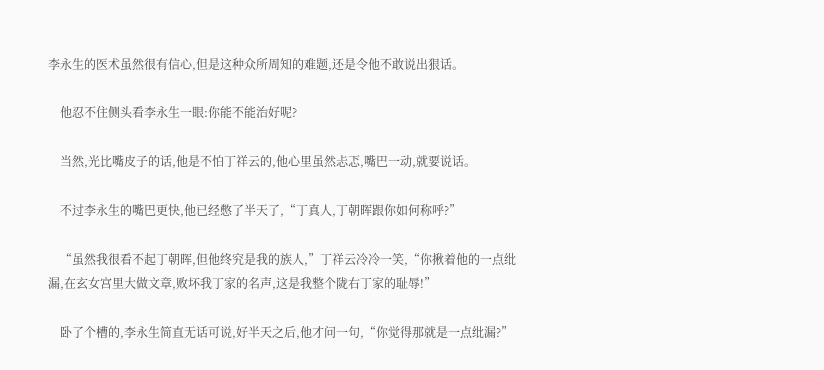李永生的医术虽然很有信心,但是这种众所周知的难题,还是令他不敢说出狠话。

    他忍不住侧头看李永生一眼:你能不能治好呢?

    当然,光比嘴皮子的话,他是不怕丁祥云的,他心里虽然忐忑,嘴巴一动,就要说话。

    不过李永生的嘴巴更快,他已经憋了半天了,“丁真人,丁朝晖跟你如何称呼?”

    “虽然我很看不起丁朝晖,但他终究是我的族人,”丁祥云冷冷一笑,“你揪着他的一点纰漏,在玄女宫里大做文章,败坏我丁家的名声,这是我整个陇右丁家的耻辱!”

    卧了个槽的,李永生简直无话可说,好半天之后,他才问一句,“你觉得那就是一点纰漏?”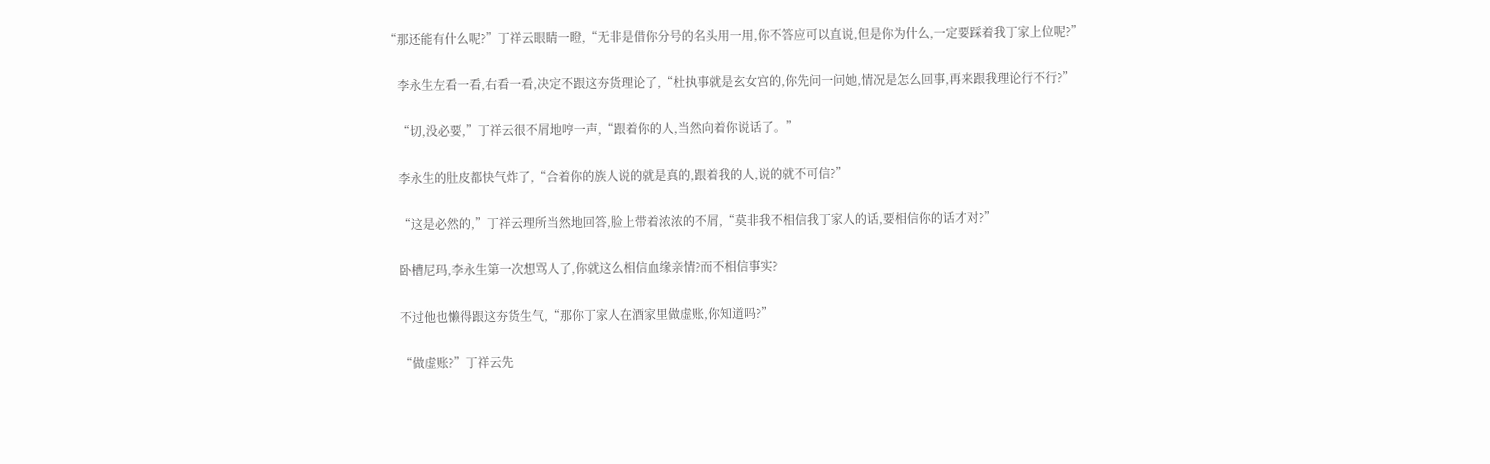“那还能有什么呢?”丁祥云眼睛一瞪,“无非是借你分号的名头用一用,你不答应可以直说,但是你为什么,一定要踩着我丁家上位呢?”

    李永生左看一看,右看一看,决定不跟这夯货理论了,“杜执事就是玄女宫的,你先问一问她,情况是怎么回事,再来跟我理论行不行?”

    “切,没必要,”丁祥云很不屑地哼一声,“跟着你的人,当然向着你说话了。”

    李永生的肚皮都快气炸了,“合着你的族人说的就是真的,跟着我的人,说的就不可信?”

    “这是必然的,”丁祥云理所当然地回答,脸上带着浓浓的不屑,“莫非我不相信我丁家人的话,要相信你的话才对?”

    卧槽尼玛,李永生第一次想骂人了,你就这么相信血缘亲情?而不相信事实?

    不过他也懒得跟这夯货生气,“那你丁家人在酒家里做虚账,你知道吗?”

    “做虚账?”丁祥云先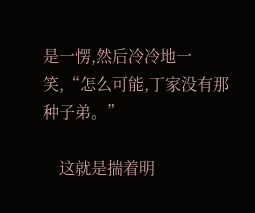是一愣,然后冷冷地一笑,“怎么可能,丁家没有那种子弟。”

    这就是揣着明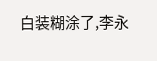白装糊涂了,李永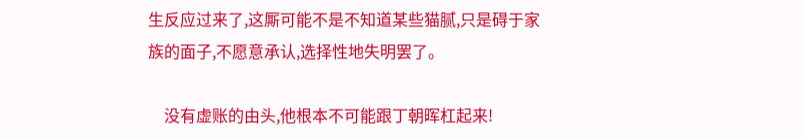生反应过来了,这厮可能不是不知道某些猫腻,只是碍于家族的面子,不愿意承认,选择性地失明罢了。

    没有虚账的由头,他根本不可能跟丁朝晖杠起来!